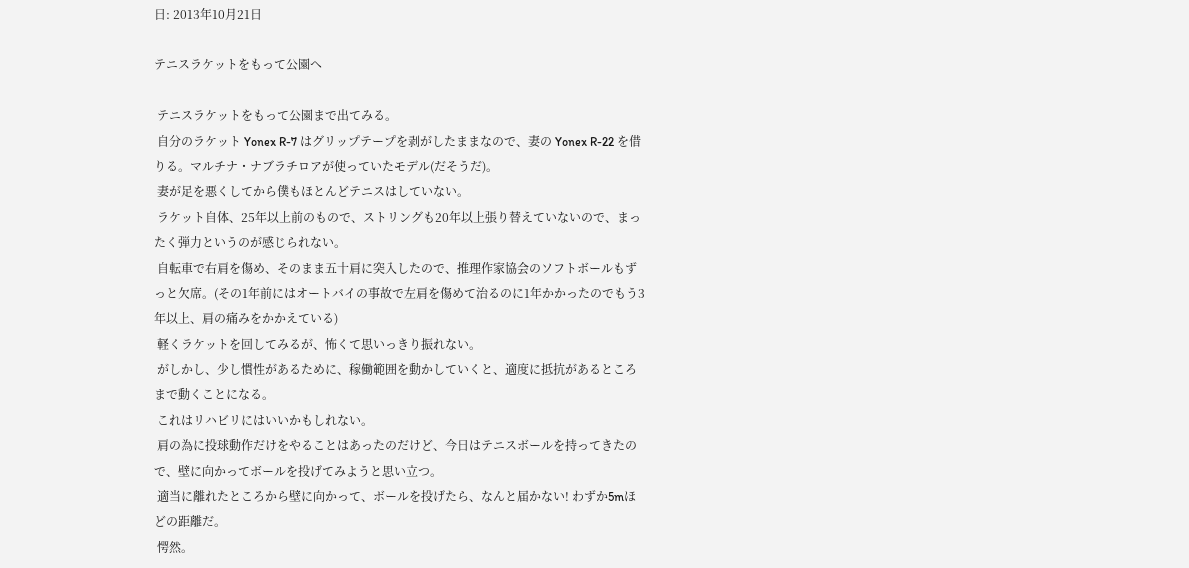日: 2013年10月21日

テニスラケットをもって公園へ

 テニスラケットをもって公園まで出てみる。
 自分のラケット Yonex R-7 はグリップテープを剥がしたままなので、妻の Yonex R-22 を借りる。マルチナ・ナブラチロアが使っていたモデル(だそうだ)。
 妻が足を悪くしてから僕もほとんどテニスはしていない。
 ラケット自体、25年以上前のもので、ストリングも20年以上張り替えていないので、まったく弾力というのが感じられない。
 自転車で右肩を傷め、そのまま五十肩に突入したので、推理作家協会のソフトボールもずっと欠席。(その1年前にはオートバイの事故で左肩を傷めて治るのに1年かかったのでもう3年以上、肩の痛みをかかえている)
 軽くラケットを回してみるが、怖くて思いっきり振れない。
 がしかし、少し慣性があるために、稼働範囲を動かしていくと、適度に抵抗があるところまで動くことになる。
 これはリハビリにはいいかもしれない。
 肩の為に投球動作だけをやることはあったのだけど、今日はテニスボールを持ってきたので、壁に向かってボールを投げてみようと思い立つ。
 適当に離れたところから壁に向かって、ボールを投げたら、なんと届かない! わずか5mほどの距離だ。
 愕然。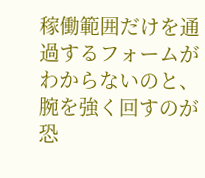稼働範囲だけを通過するフォームがわからないのと、腕を強く回すのが恐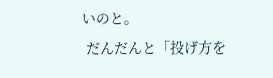いのと。
 だんだんと「投げ方を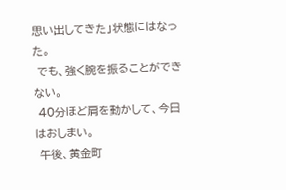思い出してきた」状態にはなった。
 でも、強く腕を振ることができない。
 40分ほど肩を動かして、今日はおしまい。
 午後、黄金町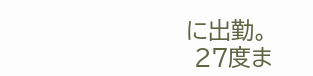に出勤。
 27度ま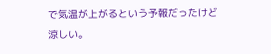で気温が上がるという予報だったけど涼しい。